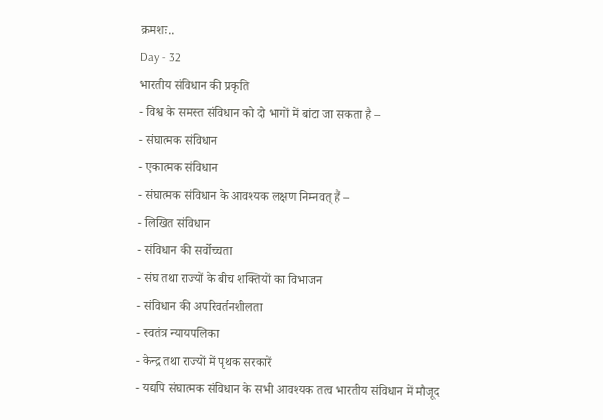क्रमशः..
Day - 32
भारतीय संविधान की प्रकृति
- विश्व के समस्त संविधान को दो भागों में बांटा जा सकता है –
- संघात्मक संविधान
- एकात्मक संविधान
- संघात्मक संविधान के आवश्यक लक्षण निम्नवत् हैं –
- लिखित संविधान
- संविधान की सर्वोच्चता
- संघ तथा राज्यों के बीच शक्तियों का विभाजन
- संविधान की अपरिवर्तनशीलता
- स्वतंत्र न्यायपलिका
- केन्द्र तथा राज्यों में पृथक सरकारें
- यद्यपि संघात्मक संविधान के सभी आवश्यक तत्व भारतीय संविधान में मौजूद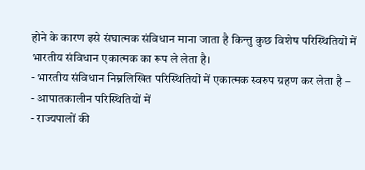होने के कारण इसे संघात्मक संविधान माना जाता है किन्तु कुछ विशेष परिस्थितियों में भारतीय संविधान एकात्मक का रूप ले लेता है।
- भारतीय संविधान निम्नलिखित परिस्थितियों में एकात्मक स्वरुप ग्रहण कर लेता है –
- आपातकालीन परिस्थितियों में
- राज्यपालों की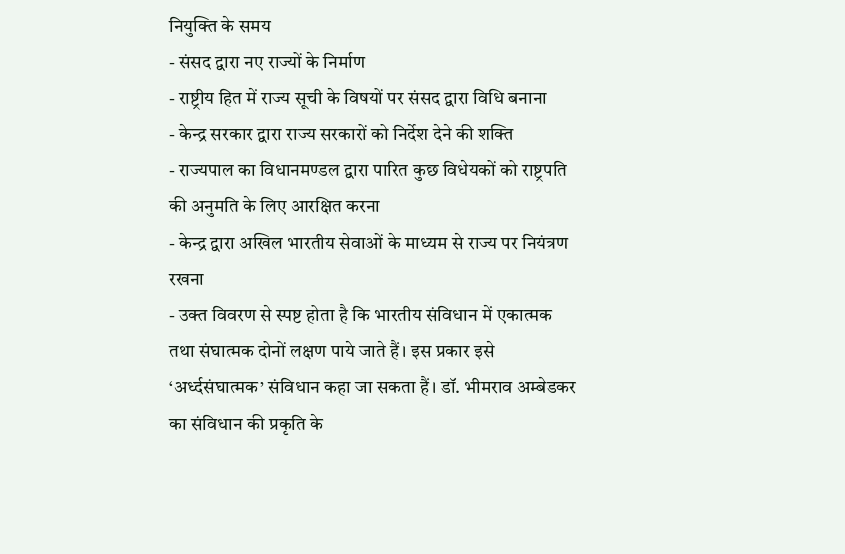नियुक्ति के समय
- संसद द्वारा नए राज्यों के निर्माण
- राष्ट्रीय हित में राज्य सूची के विषयों पर संसद द्वारा विधि बनाना
- केन्द्र सरकार द्वारा राज्य सरकारों को निर्देश देने की शक्ति
- राज्यपाल का विधानमण्डल द्वारा पारित कुछ विधेयकों को राष्ट्रपति की अनुमति के लिए आरक्षित करना
- केन्द्र द्वारा अखिल भारतीय सेवाओं के माध्यम से राज्य पर नियंत्रण रखना
- उक्त विवरण से स्पष्ट होता है कि भारतीय संविधान में एकात्मक तथा संघात्मक दोनों लक्षण पाये जाते हैं। इस प्रकार इसे ‘अर्ध्दसंघात्मक’ संविधान कहा जा सकता हैं। डॉ. भीमराव अम्बेडकर का संविधान की प्रकृति के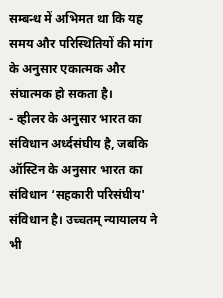सम्बन्ध में अभिमत था कि यह समय और परिस्थितियों की मांग के अनुसार एकात्मक और संघात्मक हो सकता है।
- व्हीलर के अनुसार भारत का संविधान अर्ध्दसंघीय है, जबकि ऑस्टिन के अनुसार भारत का संविधान ‘सहकारी परिसंघीय' संविधान है। उच्चतम् न्यायालय ने भी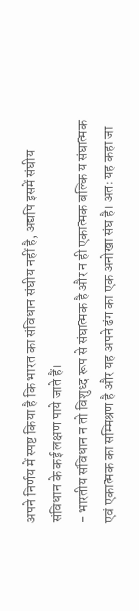अपने निर्णय में स्पष्ट किया है कि भारत का संविधान संघीय नहीं है, अद्यपि इसमें संघीय संविधान के कई लक्षण पाये जाते हैं।
- भारतीय संविधान न तो विशुध्द रूप से संघात्मक है और न ही एकात्मक बल्कि य संघात्मक एवं एकात्मक का सम्मिश्रण है और यह अपने ढंग का एक अनोखा संघ है। अतः यह कहा जा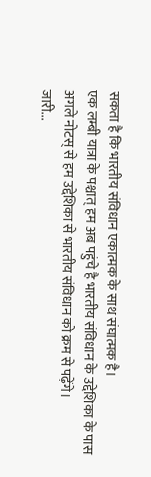सकता है कि भारतीय संविधान एकात्मक के साथ संघात्मक है।
एक लम्बी यात्रा के पश्चात् हम अब पहुंचे है भारतीय संविधान के उद्देशिका के पास अगले नोटस् से हम उद्देशिका से भारतीय संविधान को क्रम से पढ़ेंगे।
जारी...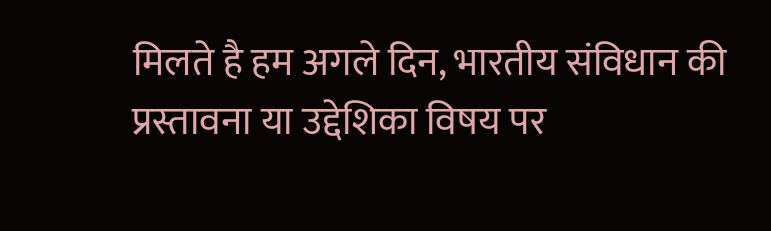मिलते है हम अगले दिन, भारतीय संविधान की प्रस्तावना या उद्देशिका विषय पर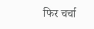फिर चर्चा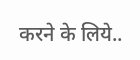करने के लिये..